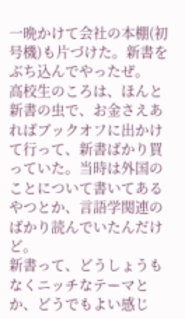一晩かけて会社の本棚(初号機)も片づけた。新書をぶち込んでやったぜ。
高校生のころは、ほんと新書の虫で、お金さえあればブックオフに出かけて行って、新書ばかり買っていた。当時は外国のことについて書いてあるやつとか、言語学関連のばかり読んでいたんだけど。
新書って、どうしょうもなくニッチなテーマとか、どうでもよい感じ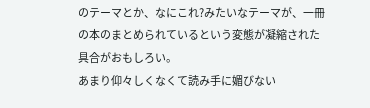のテーマとか、なにこれ?みたいなテーマが、一冊の本のまとめられているという変態が凝縮された具合がおもしろい。
あまり仰々しくなくて読み手に媚びない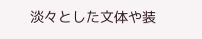淡々とした文体や装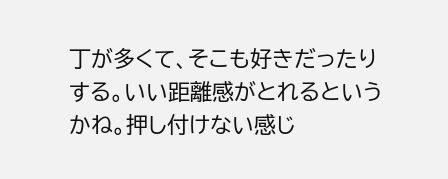丁が多くて、そこも好きだったりする。いい距離感がとれるというかね。押し付けない感じ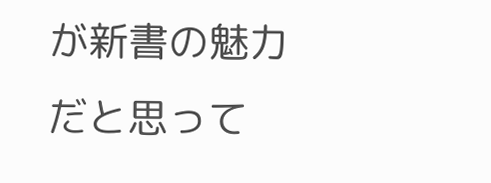が新書の魅力だと思って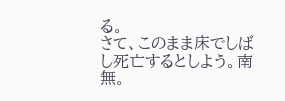る。
さて、このまま床でしばし死亡するとしよう。南無。